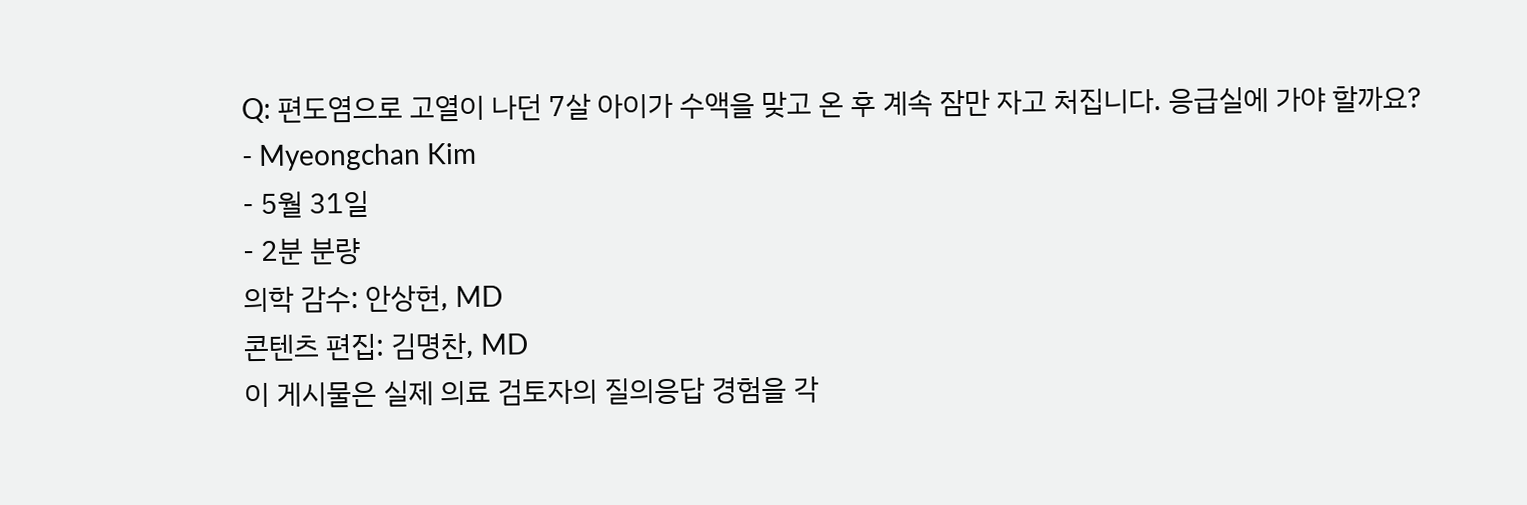Q: 편도염으로 고열이 나던 7살 아이가 수액을 맞고 온 후 계속 잠만 자고 처집니다. 응급실에 가야 할까요?
- Myeongchan Kim
- 5월 31일
- 2분 분량
의학 감수: 안상현, MD
콘텐츠 편집: 김명찬, MD
이 게시물은 실제 의료 검토자의 질의응답 경험을 각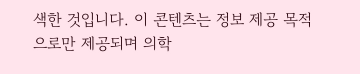색한 것입니다. 이 콘텐츠는 정보 제공 목적으로만 제공되며 의학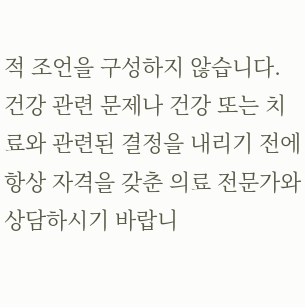적 조언을 구성하지 않습니다. 건강 관련 문제나 건강 또는 치료와 관련된 결정을 내리기 전에 항상 자격을 갖춘 의료 전문가와 상담하시기 바랍니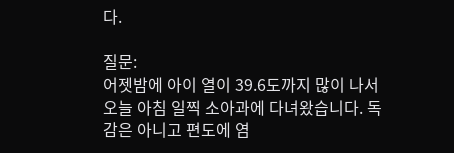다.

질문:
어젯밤에 아이 열이 39.6도까지 많이 나서 오늘 아침 일찍 소아과에 다녀왔습니다. 독감은 아니고 편도에 염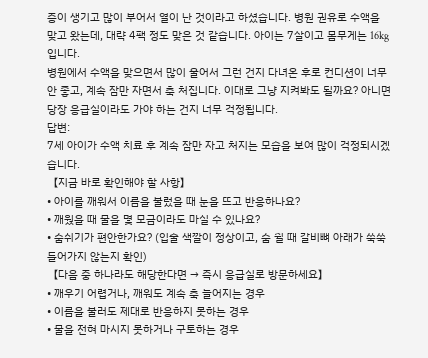증이 생기고 많이 부어서 열이 난 것이라고 하셨습니다. 병원 권유로 수액을 맞고 왔는데, 대략 4팩 정도 맞은 것 같습니다. 아이는 7살이고 몸무게는 16kg입니다.
병원에서 수액을 맞으면서 많이 울어서 그런 건지 다녀온 후로 컨디션이 너무 안 좋고, 계속 잠만 자면서 축 처집니다. 이대로 그냥 지켜봐도 될까요? 아니면 당장 응급실이라도 가야 하는 건지 너무 걱정됩니다.
답변:
7세 아이가 수액 치료 후 계속 잠만 자고 처지는 모습을 보여 많이 걱정되시겠습니다.
【지금 바로 확인해야 할 사항】
• 아이를 깨워서 이름을 불렀을 때 눈을 뜨고 반응하나요?
• 깨웠을 때 물을 몇 모금이라도 마실 수 있나요?
• 숨쉬기가 편안한가요? (입술 색깔이 정상이고, 숨 쉴 때 갈비뼈 아래가 쑥쑥 들어가지 않는지 확인)
【다음 중 하나라도 해당한다면 → 즉시 응급실로 방문하세요】
• 깨우기 어렵거나, 깨워도 계속 축 늘어지는 경우
• 이름을 불러도 제대로 반응하지 못하는 경우
• 물을 전혀 마시지 못하거나 구토하는 경우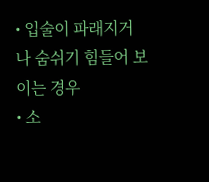• 입술이 파래지거나 숨쉬기 힘들어 보이는 경우
• 소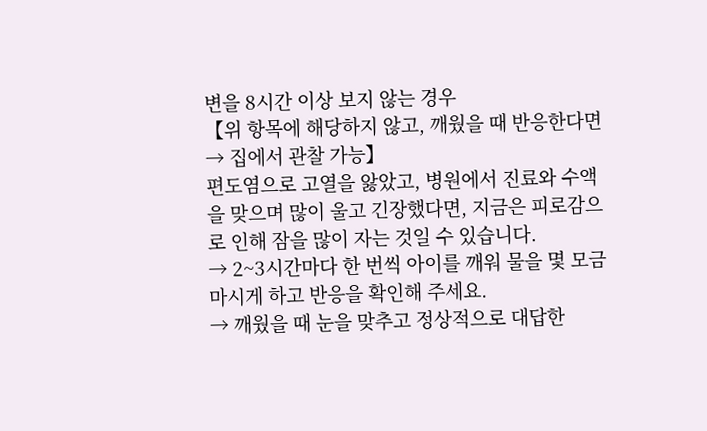변을 8시간 이상 보지 않는 경우
【위 항목에 해당하지 않고, 깨웠을 때 반응한다면 → 집에서 관찰 가능】
편도염으로 고열을 앓았고, 병원에서 진료와 수액을 맞으며 많이 울고 긴장했다면, 지금은 피로감으로 인해 잠을 많이 자는 것일 수 있습니다.
→ 2~3시간마다 한 번씩 아이를 깨워 물을 몇 모금 마시게 하고 반응을 확인해 주세요.
→ 깨웠을 때 눈을 맞추고 정상적으로 대답한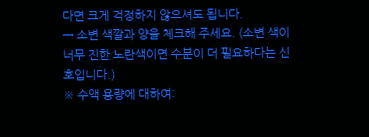다면 크게 걱정하지 않으셔도 됩니다.
→ 소변 색깔과 양을 체크해 주세요. (소변 색이 너무 진한 노란색이면 수분이 더 필요하다는 신호입니다.)
※ 수액 용량에 대하여: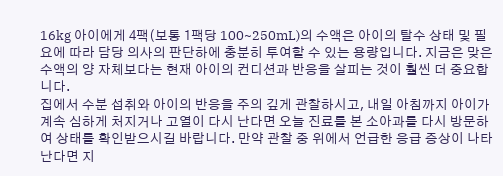16kg 아이에게 4팩(보통 1팩당 100~250mL)의 수액은 아이의 탈수 상태 및 필요에 따라 담당 의사의 판단하에 충분히 투여할 수 있는 용량입니다. 지금은 맞은 수액의 양 자체보다는 현재 아이의 컨디션과 반응을 살피는 것이 훨씬 더 중요합니다.
집에서 수분 섭취와 아이의 반응을 주의 깊게 관찰하시고, 내일 아침까지 아이가 계속 심하게 처지거나 고열이 다시 난다면 오늘 진료를 본 소아과를 다시 방문하여 상태를 확인받으시길 바랍니다. 만약 관찰 중 위에서 언급한 응급 증상이 나타난다면 지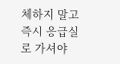체하지 말고 즉시 응급실로 가셔야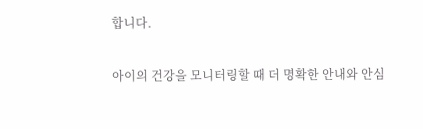합니다.

아이의 건강을 모니터링할 때 더 명확한 안내와 안심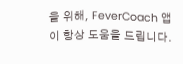을 위해, FeverCoach 앱이 항상 도움을 드립니다.